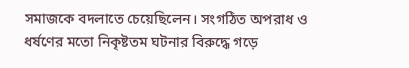সমাজকে বদলাতে চেয়েছিলেন। সংগঠিত অপরাধ ও ধর্ষণের মতো নিকৃষ্টতম ঘটনার বিরুদ্ধে গড়ে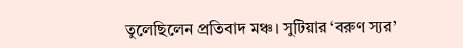তুলেছিলেন প্রতিবাদ মঞ্চ। সুটিয়ার ‘বরুণ স্যর’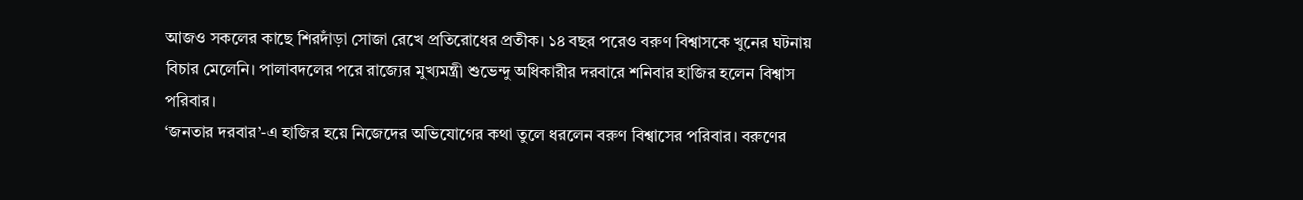আজও সকলের কাছে শিরদাঁড়া সোজা রেখে প্রতিরোধের প্রতীক। ১৪ বছর পরেও বরুণ বিশ্বাসকে খুনের ঘটনায় বিচার মেলেনি। পালাবদলের পরে রাজ্যের মুখ্যমন্ত্রী শুভেন্দু অধিকারীর দরবারে শনিবার হাজির হলেন বিশ্বাস পরিবার।
‘জনতার দরবার’-এ হাজির হয়ে নিজেদের অভিযোগের কথা তুলে ধরলেন বরুণ বিশ্বাসের পরিবার। বরুণের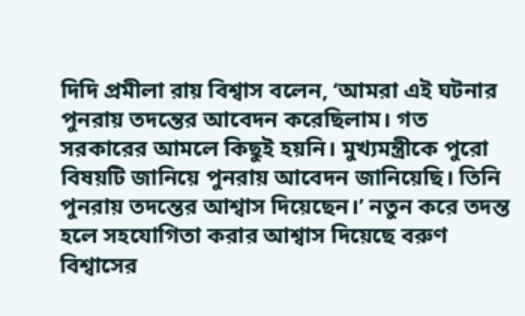দিদি প্রমীলা রায় বিশ্বাস বলেন, ‘আমরা এই ঘটনার পুনরায় তদন্তের আবেদন করেছিলাম। গত সরকারের আমলে কিছুই হয়নি। মুখ্যমন্ত্রীকে পুরো বিষয়টি জানিয়ে পুনরায় আবেদন জানিয়েছি। তিনি পুনরায় তদন্তের আশ্বাস দিয়েছেন।’ নতুন করে তদন্ত হলে সহযোগিতা করার আশ্বাস দিয়েছে বরুণ বিশ্বাসের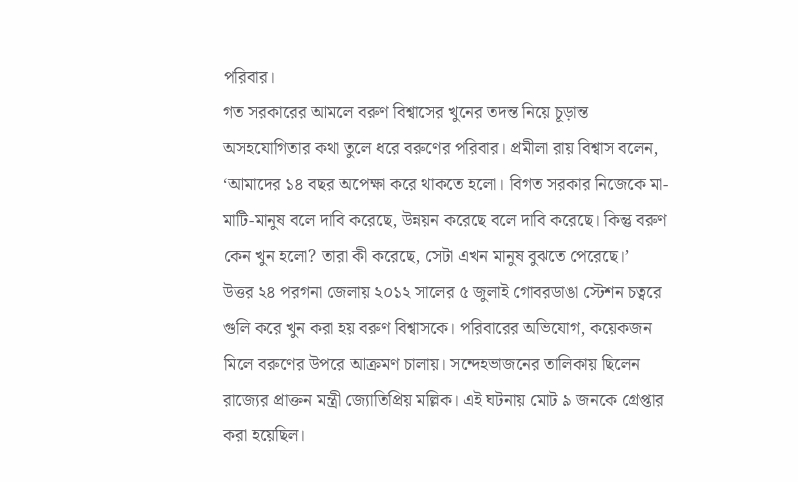পরিবার।
গত সরকারের আমলে বরুণ বিশ্বাসের খুনের তদন্ত নিয়ে চূড়ান্ত অসহযোগিতার কথা তুলে ধরে বরুণের পরিবার। প্রমীলা রায় বিশ্বাস বলেন, ‘আমাদের ১৪ বছর অপেক্ষা করে থাকতে হলো। বিগত সরকার নিজেকে মা-মাটি-মানুষ বলে দাবি করেছে, উন্নয়ন করেছে বলে দাবি করেছে। কিন্তু বরুণ কেন খুন হলো? তারা কী করেছে, সেটা এখন মানুষ বুঝতে পেরেছে।’
উত্তর ২৪ পরগনা জেলায় ২০১২ সালের ৫ জুলাই গোবরডাঙা স্টেশন চত্বরে গুলি করে খুন করা হয় বরুণ বিশ্বাসকে। পরিবারের অভিযোগ, কয়েকজন মিলে বরুণের উপরে আক্রমণ চালায়। সন্দেহভাজনের তালিকায় ছিলেন রাজ্যের প্রাক্তন মন্ত্রী জ্যোতিপ্রিয় মল্লিক। এই ঘটনায় মোট ৯ জনকে গ্রেপ্তার করা হয়েছিল।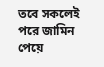তবে সকলেই পরে জামিন পেয়ে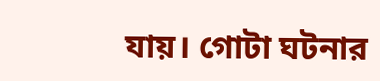যায়। গোটা ঘটনার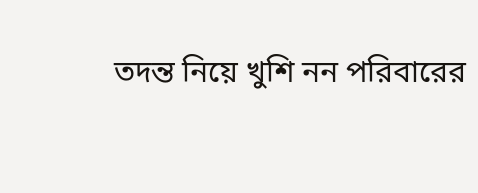তদন্ত নিয়ে খুশি নন পরিবারের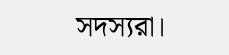সদস্যরা।